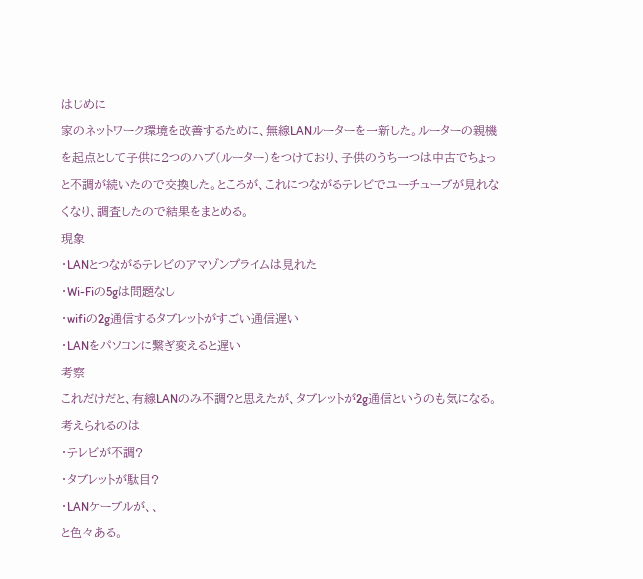はじめに
家のネットワーク環境を改善するために、無線LANルーターを一新した。ルーターの親機を起点として子供に2つのハブ(ルーター)をつけており、子供のうち一つは中古でちょっと不調が続いたので交換した。ところが、これにつながるテレビでユーチューブが見れなくなり、調査したので結果をまとめる。
現象
・LANとつながるテレビのアマゾンプライムは見れた
・Wi-Fiの5gは問題なし
・wifiの2g通信するタブレットがすごい通信遅い
・LANをパソコンに繋ぎ変えると遅い
考察
これだけだと、有線LANのみ不調?と思えたが、タブレットが2g通信というのも気になる。考えられるのは
・テレビが不調?
・タブレットが駄目?
・LANケーブルが、、
と色々ある。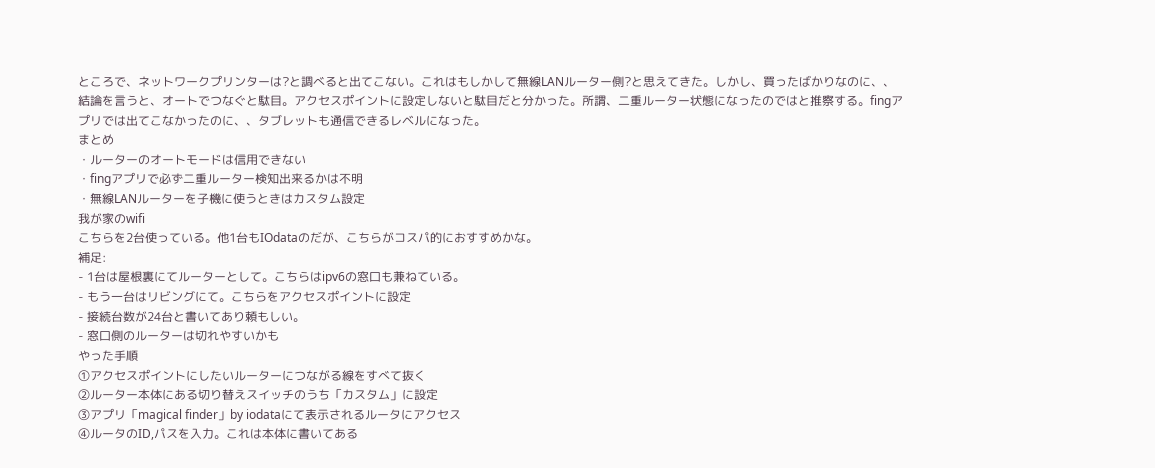ところで、ネットワークプリンターは?と調べると出てこない。これはもしかして無線LANルーター側?と思えてきた。しかし、買ったばかりなのに、、
結論を言うと、オートでつなぐと駄目。アクセスポイントに設定しないと駄目だと分かった。所謂、二重ルーター状態になったのではと推察する。fingアプリでは出てこなかったのに、、タブレットも通信できるレベルになった。
まとめ
・ルーターのオートモードは信用できない
・fingアプリで必ず二重ルーター検知出来るかは不明
・無線LANルーターを子機に使うときはカスタム設定
我が家のwifi
こちらを2台使っている。他1台もIOdataのだが、こちらがコスパ的におすすめかな。
補足:
- 1台は屋根裏にてルーターとして。こちらはipv6の窓口も兼ねている。
- もう一台はリビングにて。こちらをアクセスポイントに設定
- 接続台数が24台と書いてあり頼もしい。
- 窓口側のルーターは切れやすいかも
やった手順
①アクセスポイントにしたいルーターにつながる線をすべて抜く
②ルーター本体にある切り替えスイッチのうち「カスタム」に設定
③アプリ「magical finder」by iodataにて表示されるルータにアクセス
④ルータのID,パスを入力。これは本体に書いてある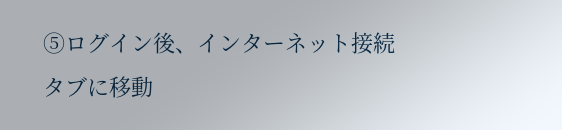⑤ログイン後、インターネット接続タブに移動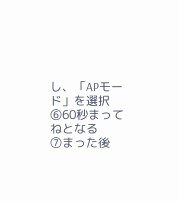し、「APモード」を選択
⑥60秒まってねとなる
⑦まった後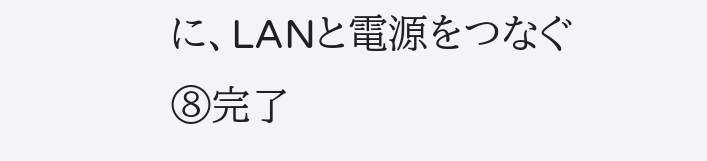に、LANと電源をつなぐ
⑧完了